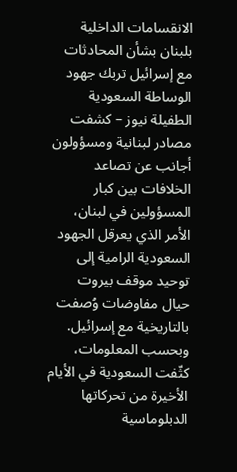الانقسامات الداخلية بلبنان بشأن المحادثات مع إسرائيل تربك جهود الوساطة السعودية
الطفيلة نيوز – كشفت مصادر لبنانية ومسؤولون أجانب عن تصاعد الخلافات بين كبار المسؤولين في لبنان، الأمر الذي يعرقل الجهود السعودية الرامية إلى توحيد موقف بيروت حيال مفاوضات وُصفت بالتاريخية مع إسرائيل.
وبحسب المعلومات، كثّفت السعودية في الأيام الأخيرة من تحركاتها الدبلوماسية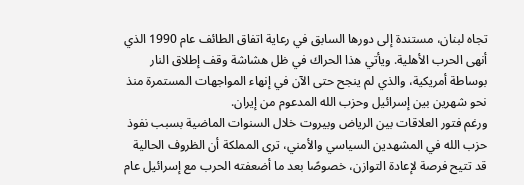تجاه لبنان، مستندة إلى دورها السابق في رعاية اتفاق الطائف عام 1990 الذي أنهى الحرب الأهلية. ويأتي هذا الحراك في ظل هشاشة وقف إطلاق النار بوساطة أمريكية، والذي لم ينجح حتى الآن في إنهاء المواجهات المستمرة منذ نحو شهرين بين إسرائيل وحزب الله المدعوم من إيران.
ورغم فتور العلاقات بين الرياض وبيروت خلال السنوات الماضية بسبب نفوذ حزب الله في المشهدين السياسي والأمني، ترى المملكة أن الظروف الحالية قد تتيح فرصة لإعادة التوازن، خصوصًا بعد ما أضعفته الحرب مع إسرائيل عام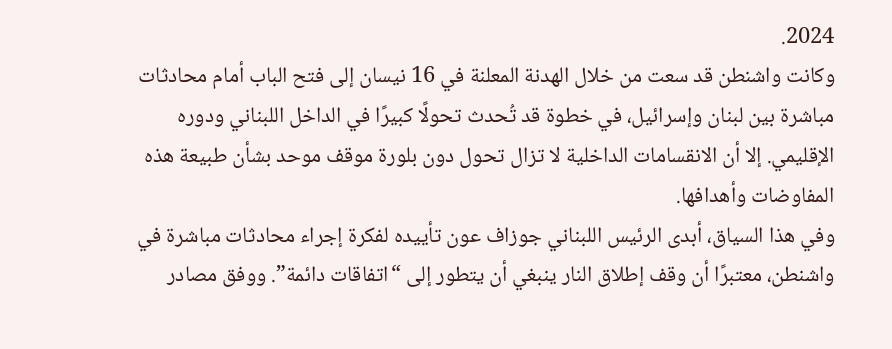2024.
وكانت واشنطن قد سعت من خلال الهدنة المعلنة في 16 نيسان إلى فتح الباب أمام محادثات مباشرة بين لبنان وإسرائيل، في خطوة قد تُحدث تحولًا كبيرًا في الداخل اللبناني ودوره الإقليمي. إلا أن الانقسامات الداخلية لا تزال تحول دون بلورة موقف موحد بشأن طبيعة هذه المفاوضات وأهدافها.
وفي هذا السياق، أبدى الرئيس اللبناني جوزاف عون تأييده لفكرة إجراء محادثات مباشرة في واشنطن، معتبرًا أن وقف إطلاق النار ينبغي أن يتطور إلى “اتفاقات دائمة”. ووفق مصادر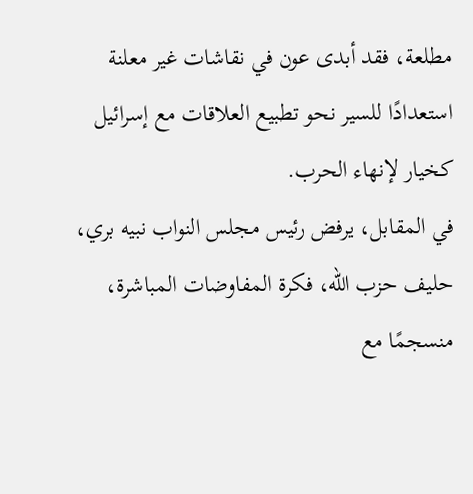مطلعة، فقد أبدى عون في نقاشات غير معلنة استعدادًا للسير نحو تطبيع العلاقات مع إسرائيل كخيار لإنهاء الحرب.
في المقابل، يرفض رئيس مجلس النواب نبيه بري، حليف حزب الله، فكرة المفاوضات المباشرة، منسجمًا مع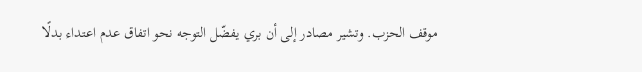موقف الحزب. وتشير مصادر إلى أن بري يفضّل التوجه نحو اتفاق عدم اعتداء بدلًا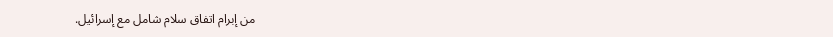من إبرام اتفاق سلام شامل مع إسرائيل.